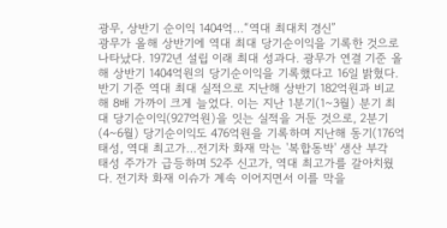광무, 상반기 순이익 1404억…“역대 최대치 경신”
광무가 올해 상반기에 역대 최대 당기순이익을 기록한 것으로 나타났다. 1972년 설립 이래 최대 성과다. 광무가 연결 기준 올해 상반기 1404억원의 당기순이익을 기록했다고 16일 밝혔다. 반기 기준 역대 최대 실적으로 지난해 상반기 182억원과 비교해 8배 가까이 크게 늘었다. 이는 지난 1분기(1~3월) 분기 최대 당기순이익(927억원)을 잇는 실적을 거둔 것으로, 2분기(4~6월) 당기순이익도 476억원을 기록하며 지난해 동기(176억
태성, 역대 최고가…전기차 화재 막는 '복합동박' 생산 부각
태성 주가가 급등하며 52주 신고가, 역대 최고가를 갈아치웠다. 전기차 화재 이슈가 계속 이어지면서 이를 막을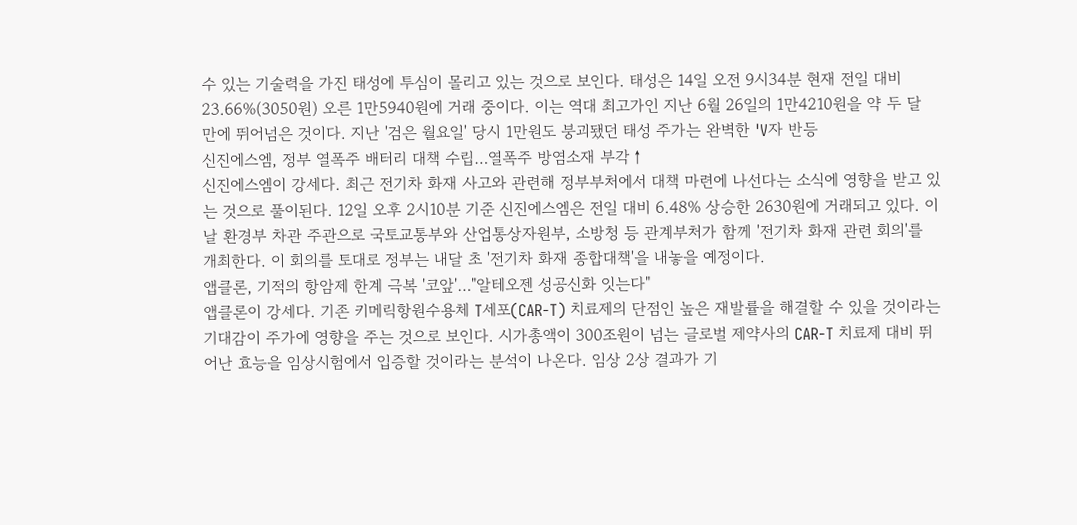수 있는 기술력을 가진 태성에 투심이 몰리고 있는 것으로 보인다. 태성은 14일 오전 9시34분 현재 전일 대비 23.66%(3050원) 오른 1만5940원에 거래 중이다. 이는 역대 최고가인 지난 6월 26일의 1만4210원을 약 두 달 만에 뛰어넘은 것이다. 지난 '검은 월요일' 당시 1만원도 붕괴됐던 태성 주가는 완벽한 'V자 반등
신진에스엠, 정부 열폭주 배터리 대책 수립…열폭주 방염소재 부각↑
신진에스엠이 강세다. 최근 전기차 화재 사고와 관련해 정부부처에서 대책 마련에 나선다는 소식에 영향을 받고 있는 것으로 풀이된다. 12일 오후 2시10분 기준 신진에스엠은 전일 대비 6.48% 상승한 2630원에 거래되고 있다. 이날 환경부 차관 주관으로 국토교통부와 산업통상자원부, 소방청 등 관계부처가 함께 '전기차 화재 관련 회의'를 개최한다. 이 회의를 토대로 정부는 내달 초 '전기차 화재 종합대책'을 내놓을 예정이다.
앱클론, 기적의 항암제 한계 극복 '코앞'…"알테오젠 성공신화 잇는다"
앱클론이 강세다. 기존 키메릭항원수용체 T세포(CAR-T) 치료제의 단점인 높은 재발률을 해결할 수 있을 것이라는 기대감이 주가에 영향을 주는 것으로 보인다. 시가총액이 300조원이 넘는 글로벌 제약사의 CAR-T 치료제 대비 뛰어난 효능을 임상시험에서 입증할 것이라는 분석이 나온다. 임상 2상 결과가 기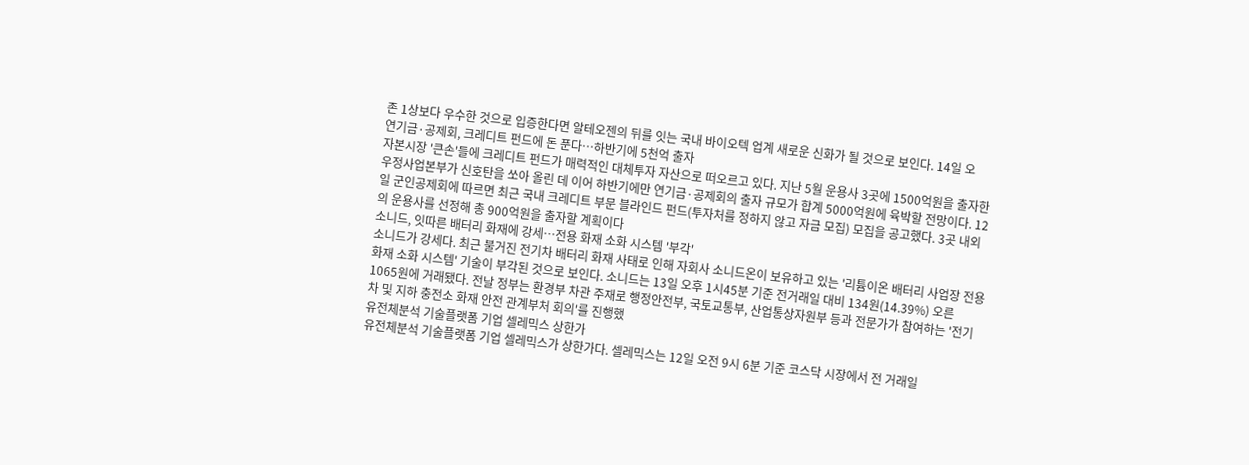존 1상보다 우수한 것으로 입증한다면 알테오젠의 뒤를 잇는 국내 바이오텍 업계 새로운 신화가 될 것으로 보인다. 14일 오
연기금·공제회, 크레디트 펀드에 돈 푼다…하반기에 5천억 출자
자본시장 '큰손'들에 크레디트 펀드가 매력적인 대체투자 자산으로 떠오르고 있다. 지난 5월 운용사 3곳에 1500억원을 출자한 우정사업본부가 신호탄을 쏘아 올린 데 이어 하반기에만 연기금·공제회의 출자 규모가 합계 5000억원에 육박할 전망이다. 12일 군인공제회에 따르면 최근 국내 크레디트 부문 블라인드 펀드(투자처를 정하지 않고 자금 모집) 모집을 공고했다. 3곳 내외의 운용사를 선정해 총 900억원을 출자할 계획이다
소니드, 잇따른 배터리 화재에 강세…전용 화재 소화 시스템 '부각'
소니드가 강세다. 최근 불거진 전기차 배터리 화재 사태로 인해 자회사 소니드온이 보유하고 있는 '리튬이온 배터리 사업장 전용 화재 소화 시스템' 기술이 부각된 것으로 보인다. 소니드는 13일 오후 1시45분 기준 전거래일 대비 134원(14.39%) 오른 1065원에 거래됐다. 전날 정부는 환경부 차관 주재로 행정안전부, 국토교통부, 산업통상자원부 등과 전문가가 참여하는 '전기차 및 지하 충전소 화재 안전 관계부처 회의'를 진행했
유전체분석 기술플랫폼 기업 셀레믹스 상한가
유전체분석 기술플랫폼 기업 셀레믹스가 상한가다. 셀레믹스는 12일 오전 9시 6분 기준 코스닥 시장에서 전 거래일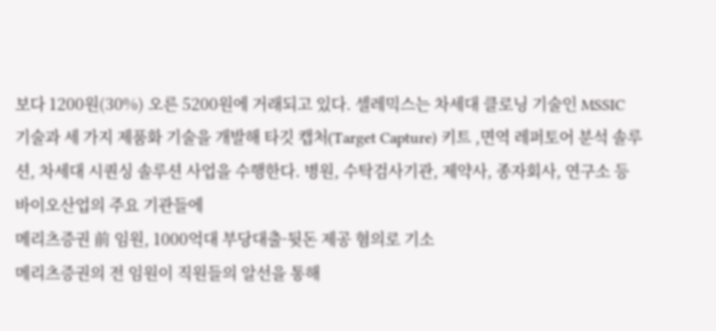보다 1200원(30%) 오른 5200원에 거래되고 있다. 셀레믹스는 차세대 클로닝 기술인 MSSIC 기술과 세 가지 제품화 기술을 개발해 타깃 캡처(Target Capture) 키트 ,면역 레퍼토어 분석 솔루션, 차세대 시퀀싱 솔루션 사업을 수행한다. 병원, 수탁검사기관, 제약사, 종자회사, 연구소 등 바이오산업의 주요 기관들에
메리츠증권 前 임원, 1000억대 부당대출·뒷돈 제공 혐의로 기소
메리츠증권의 전 임원이 직원들의 알선을 통해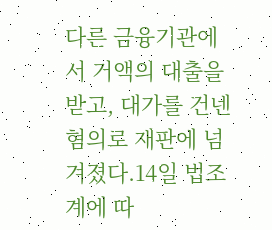다른 금융기관에서 거액의 대출을 받고, 대가를 건넨 혐의로 재판에 넘겨졌다.14일 법조계에 따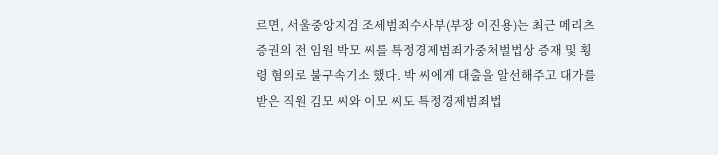르면, 서울중앙지검 조세범죄수사부(부장 이진용)는 최근 메리츠증권의 전 임원 박모 씨를 특정경제범죄가중처벌법상 증재 및 횡령 혐의로 불구속기소 했다. 박 씨에게 대출을 알선해주고 대가를 받은 직원 김모 씨와 이모 씨도 특정경제범죄법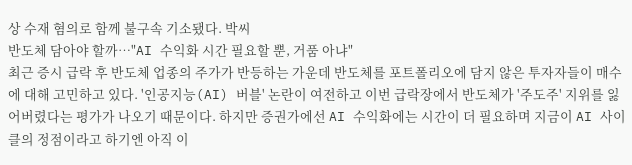상 수재 혐의로 함께 불구속 기소됐다. 박씨
반도체 담아야 할까…"AI 수익화 시간 필요할 뿐, 거품 아냐"
최근 증시 급락 후 반도체 업종의 주가가 반등하는 가운데 반도체를 포트폴리오에 담지 않은 투자자들이 매수에 대해 고민하고 있다. '인공지능(AI) 버블' 논란이 여전하고 이번 급락장에서 반도체가 '주도주' 지위를 잃어버렸다는 평가가 나오기 때문이다. 하지만 증권가에선 AI 수익화에는 시간이 더 필요하며 지금이 AI 사이클의 정점이라고 하기엔 아직 이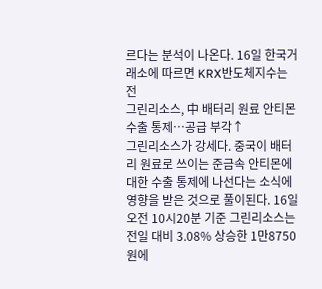르다는 분석이 나온다. 16일 한국거래소에 따르면 KRX반도체지수는 전
그린리소스, 中 배터리 원료 안티몬 수출 통제…공급 부각↑
그린리소스가 강세다. 중국이 배터리 원료로 쓰이는 준금속 안티몬에 대한 수출 통제에 나선다는 소식에 영향을 받은 것으로 풀이된다. 16일 오전 10시20분 기준 그린리소스는 전일 대비 3.08% 상승한 1만8750원에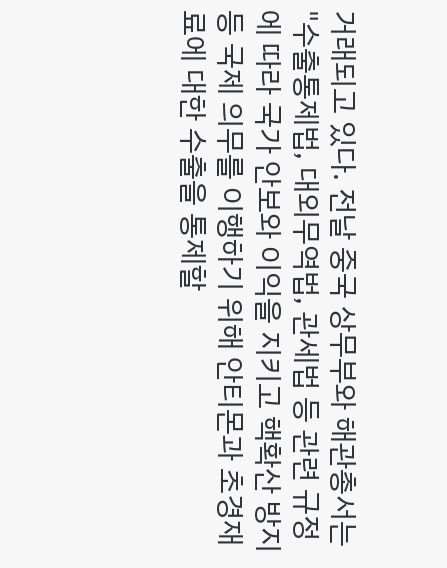거래되고 있다. 전날 중국 상무부와 해관총서는 "수출통제법, 대외무역법, 관세법 등 관련 규정에 따라 국가 안보와 이익을 지키고 핵확산 방지 등 국제 의무를 이행하기 위해 안티몬과 초경재료에 대한 수출을 통제할